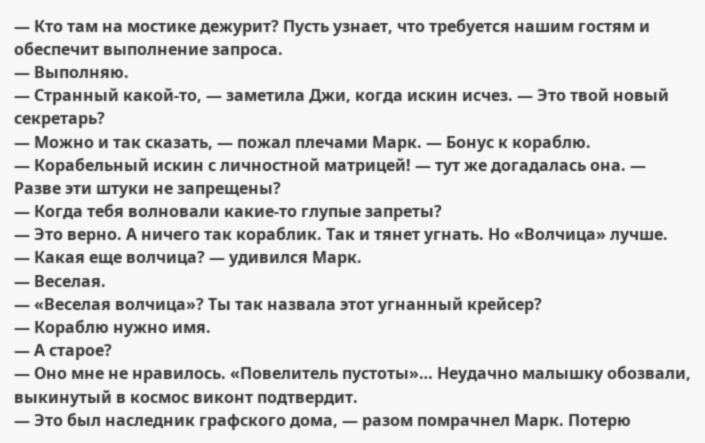— Кто там на мостике дежурит? Пусть узнает, что требуется нашим гостям и обеспечит выполнение запроса.
— Выполняю.
— Странный какой-то, — заметила Джи, когда искин исчез. — Это твой новый секретарь?
— Можно и так сказать, — пожал плечами Марк. — Бонус к кораблю.
— Корабельный искин с личностной матрицей! — тут же догадалась она. — Разве эти штуки не запрещены?
— Когда тебя волновали какие-то глупые запреты?
— Это верно. А ничего так кораблик. Так и тянет угнать. Но «Волчица» лучше.
— Какая еще волчица? — удивился Марк.
— Веселая.
— «Веселая волчица»? Ты так назвала этот угнанный крейсер?
— Кораблю нужно имя.
— А старое?
— Оно мне не нравилось. «Повелитель пустоты»… Неудачно малышку обозвали, выкинутый в космос виконт подтвердит.
— Это был наследник графского дома, — разом помрачнел Марк. Потерю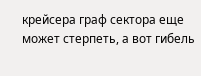крейсера граф сектора еще может стерпеть, а вот гибель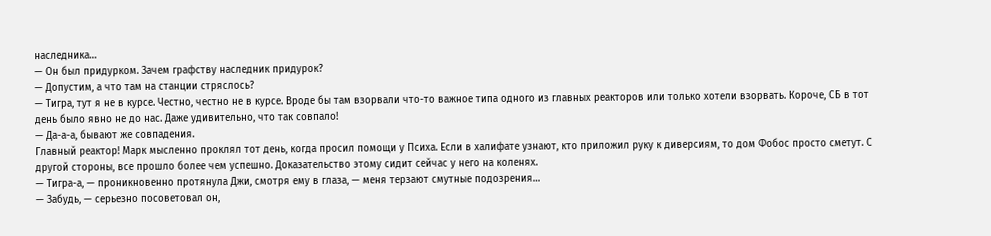наследника…
— Он был придурком. Зачем графству наследник придурок?
— Допустим, а что там на станции стряслось?
— Тигра, тут я не в курсе. Честно, честно не в курсе. Вроде бы там взорвали что-то важное типа одного из главных реакторов или только хотели взорвать. Короче, СБ в тот день было явно не до нас. Даже удивительно, что так совпало!
— Да-а-а, бывают же совпадения.
Главный реактор! Марк мысленно проклял тот день, когда просил помощи у Психа. Если в халифате узнают, кто приложил руку к диверсиям, то дом Фобос просто сметут. С другой стороны, все прошло более чем успешно. Доказательство этому сидит сейчас у него на коленях.
— Тигра-а, — проникновенно протянула Джи, смотря ему в глаза, — меня терзают смутные подозрения…
— Забудь, — серьезно посоветовал он,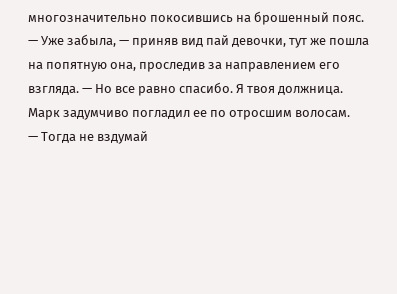многозначительно покосившись на брошенный пояс.
— Уже забыла, — приняв вид пай девочки, тут же пошла на попятную она, проследив за направлением его взгляда. — Но все равно спасибо. Я твоя должница.
Марк задумчиво погладил ее по отросшим волосам.
— Тогда не вздумай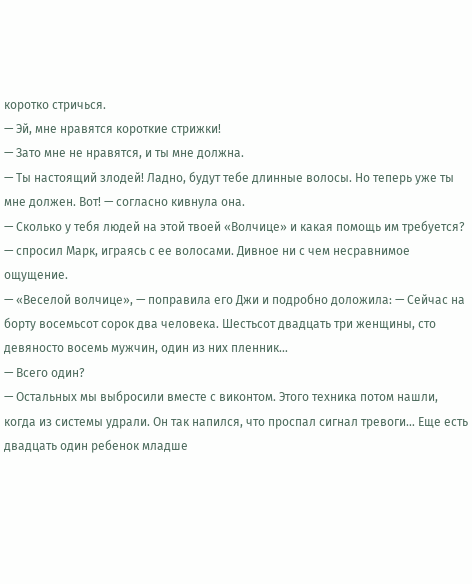коротко стричься.
— Эй, мне нравятся короткие стрижки!
— Зато мне не нравятся, и ты мне должна.
— Ты настоящий злодей! Ладно, будут тебе длинные волосы. Но теперь уже ты мне должен. Вот! — согласно кивнула она.
— Сколько у тебя людей на этой твоей «Волчице» и какая помощь им требуется? — спросил Марк, играясь с ее волосами. Дивное ни с чем несравнимое ощущение.
— «Веселой волчице», — поправила его Джи и подробно доложила: — Сейчас на борту восемьсот сорок два человека. Шестьсот двадцать три женщины, сто девяносто восемь мужчин, один из них пленник…
— Всего один?
— Остальных мы выбросили вместе с виконтом. Этого техника потом нашли, когда из системы удрали. Он так напился, что проспал сигнал тревоги… Еще есть двадцать один ребенок младше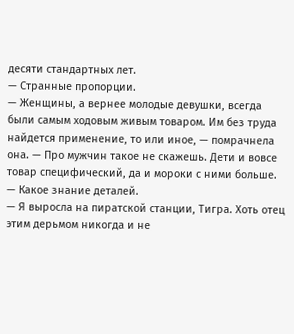десяти стандартных лет.
— Странные пропорции.
— Женщины, а вернее молодые девушки, всегда были самым ходовым живым товаром. Им без труда найдется применение, то или иное, — помрачнела она. — Про мужчин такое не скажешь. Дети и вовсе товар специфический, да и мороки с ними больше.
— Какое знание деталей.
— Я выросла на пиратской станции, Тигра. Хоть отец этим дерьмом никогда и не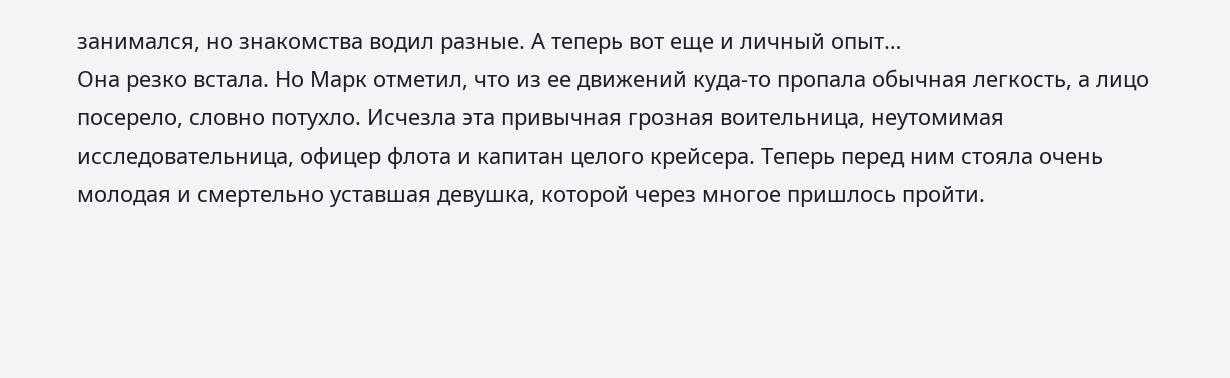занимался, но знакомства водил разные. А теперь вот еще и личный опыт…
Она резко встала. Но Марк отметил, что из ее движений куда-то пропала обычная легкость, а лицо посерело, словно потухло. Исчезла эта привычная грозная воительница, неутомимая исследовательница, офицер флота и капитан целого крейсера. Теперь перед ним стояла очень молодая и смертельно уставшая девушка, которой через многое пришлось пройти.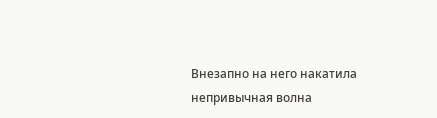Внезапно на него накатила непривычная волна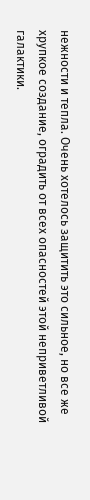нежности и тепла. Очень хотелось защитить это сильное, но все же хрупкое создание, оградить от всех опасностей этой неприветливой галактики.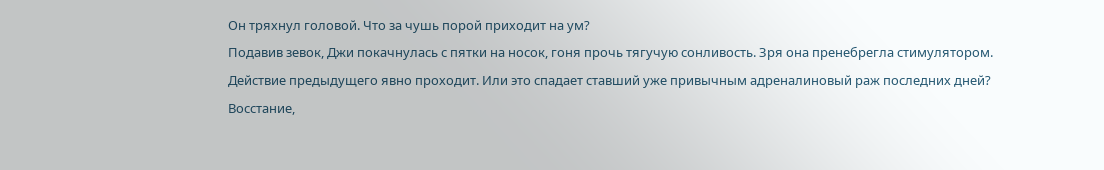Он тряхнул головой. Что за чушь порой приходит на ум?
Подавив зевок, Джи покачнулась с пятки на носок, гоня прочь тягучую сонливость. Зря она пренебрегла стимулятором. Действие предыдущего явно проходит. Или это спадает ставший уже привычным адреналиновый раж последних дней? Восстание,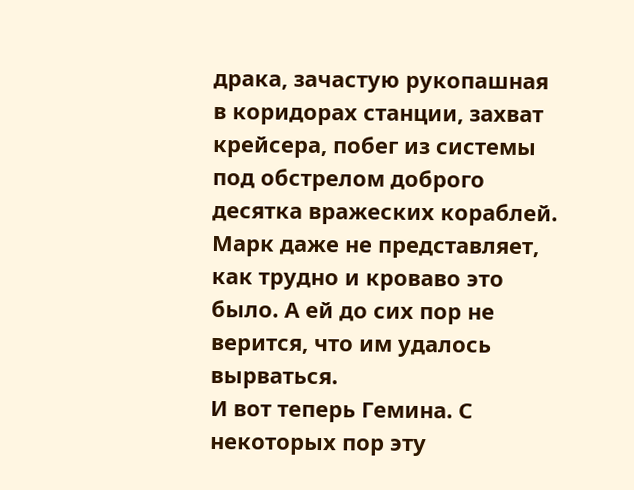драка, зачастую рукопашная в коридорах станции, захват крейсера, побег из системы под обстрелом доброго десятка вражеских кораблей. Марк даже не представляет, как трудно и кроваво это было. А ей до сих пор не верится, что им удалось вырваться.
И вот теперь Гемина. С некоторых пор эту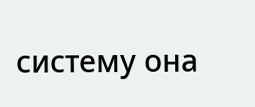систему она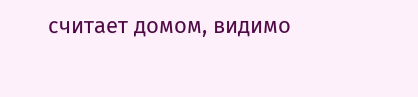считает домом, видимо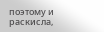поэтому и раскисла,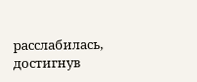расслабилась, достигнув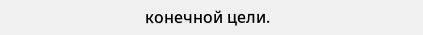конечной цели.